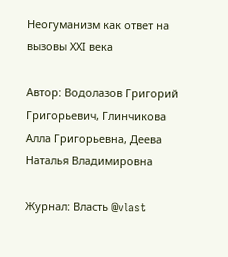Неогуманизм как ответ на вызовы ХХI века

Автор: Водолазов Григорий Григорьевич, Глинчикова Алла Григорьевна, Деева Наталья Владимировна

Журнал: Власть @vlast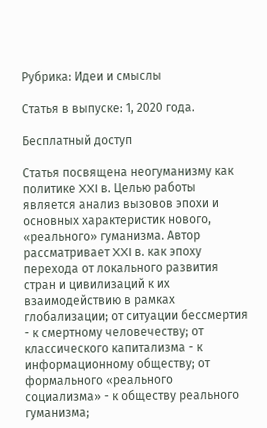Рубрика: Идеи и смыслы

Статья в выпуске: 1, 2020 года.

Бесплатный доступ

Статья посвящена неогуманизму как политике XXI в. Целью работы является анализ вызовов эпохи и основных характеристик нового, «реального» гуманизма. Автор рассматривает XXI в. как эпоху перехода от локального развития стран и цивилизаций к их взаимодействию в рамках глобализации; от ситуации бессмертия - к смертному человечеству; от классического капитализма - к информационному обществу; от формального «реального социализма» - к обществу реального гуманизма;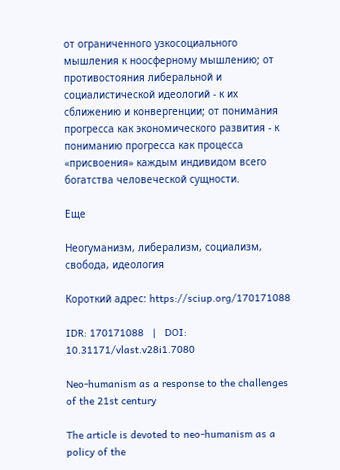от ограниченного узкосоциального мышления к ноосферному мышлению; от противостояния либеральной и социалистической идеологий - к их сближению и конвергенции; от понимания прогресса как экономического развития - к пониманию прогресса как процесса «присвоения» каждым индивидом всего богатства человеческой сущности.

Еще

Неогуманизм, либерализм, социализм, свобода, идеология

Короткий адрес: https://sciup.org/170171088

IDR: 170171088   |   DOI: 10.31171/vlast.v28i1.7080

Neo-humanism as a response to the challenges of the 21st century

The article is devoted to neo-humanism as a policy of the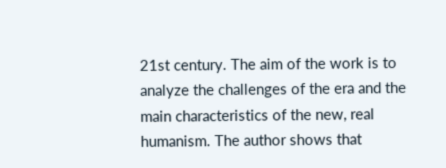21st century. The aim of the work is to analyze the challenges of the era and the main characteristics of the new, real humanism. The author shows that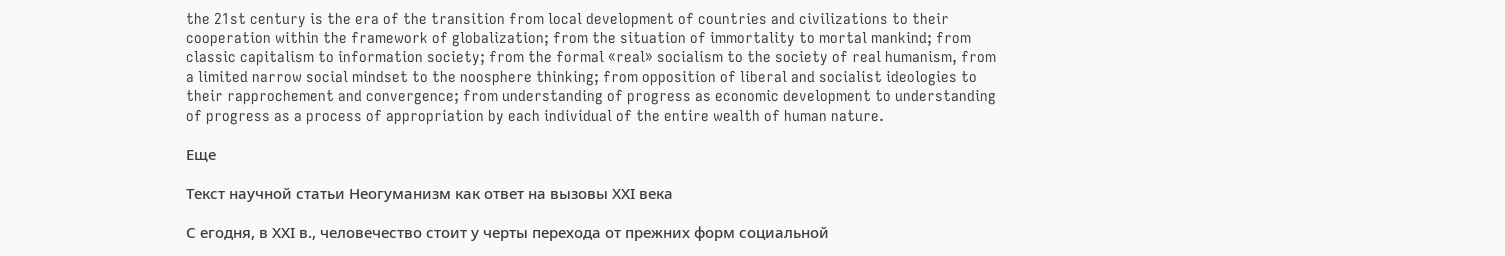the 21st century is the era of the transition from local development of countries and civilizations to their cooperation within the framework of globalization; from the situation of immortality to mortal mankind; from classic capitalism to information society; from the formal «real» socialism to the society of real humanism, from a limited narrow social mindset to the noosphere thinking; from opposition of liberal and socialist ideologies to their rapprochement and convergence; from understanding of progress as economic development to understanding of progress as a process of appropriation by each individual of the entire wealth of human nature.

Еще

Текст научной статьи Неогуманизм как ответ на вызовы ХХI века

С егодня, в ХХI в., человечество стоит у черты перехода от прежних форм социальной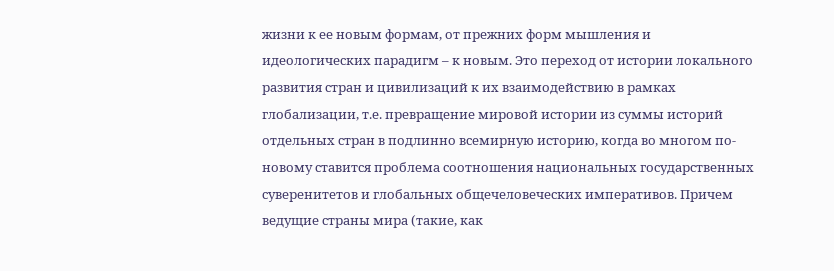жизни к ее новым формам, от прежних форм мышления и идеологических парадигм – к новым. Это переход от истории локального развития стран и цивилизаций к их взаимодействию в рамках глобализации, т.е. превращение мировой истории из суммы историй отдельных стран в подлинно всемирную историю, когда во многом по-новому ставится проблема соотношения национальных государственных суверенитетов и глобальных общечеловеческих императивов. Причем ведущие страны мира (такие, как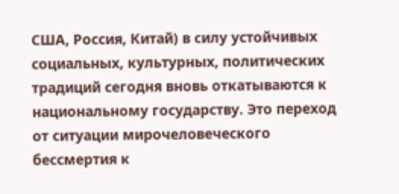США, Россия, Китай) в силу устойчивых социальных, культурных, политических традиций сегодня вновь откатываются к национальному государству. Это переход от ситуации мирочеловеческого бессмертия к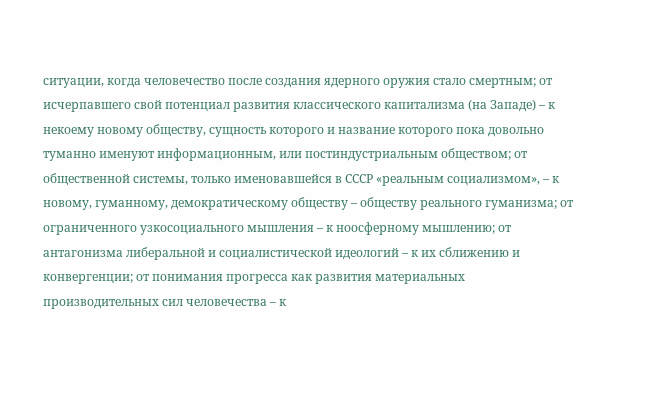ситуации, когда человечество после создания ядерного оружия стало смертным; от исчерпавшего свой потенциал развития классического капитализма (на Западе) – к некоему новому обществу, сущность которого и название которого пока довольно туманно именуют информационным, или постиндустриальным обществом; от общественной системы, только именовавшейся в СССР «реальным социализмом», – к новому, гуманному, демократическому обществу – обществу реального гуманизма; от ограниченного узкосоциального мышления – к ноосферному мышлению; от антагонизма либеральной и социалистической идеологий – к их сближению и конвергенции; от понимания прогресса как развития материальных производительных сил человечества – к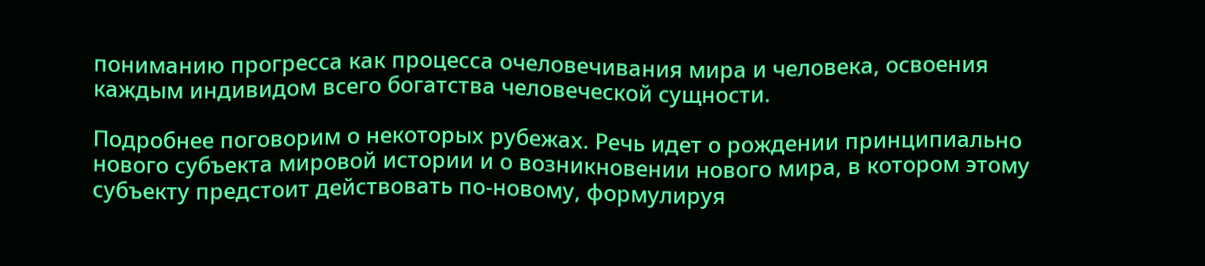пониманию прогресса как процесса очеловечивания мира и человека, освоения каждым индивидом всего богатства человеческой сущности.

Подробнее поговорим о некоторых рубежах. Речь идет о рождении принципиально нового субъекта мировой истории и о возникновении нового мира, в котором этому субъекту предстоит действовать по-новому, формулируя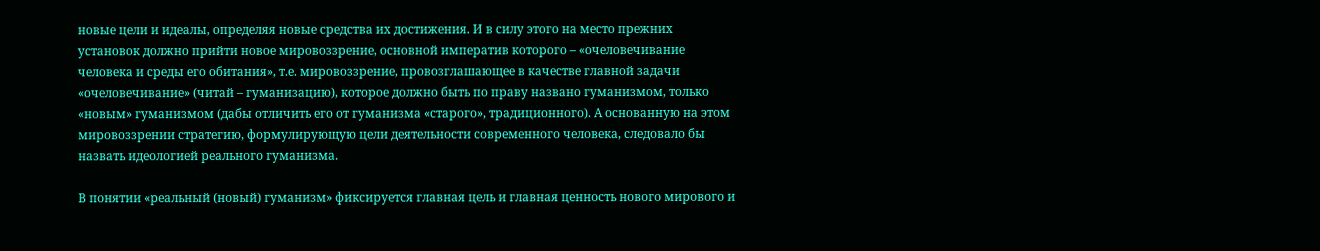новые цели и идеалы, определяя новые средства их достижения. И в силу этого на место прежних установок должно прийти новое мировоззрение, основной императив которого – «очеловечивание человека и среды его обитания», т.е. мировоззрение, провозглашающее в качестве главной задачи «очеловечивание» (читай – гуманизацию), которое должно быть по праву названо гуманизмом, только «новым» гуманизмом (дабы отличить его от гуманизма «старого», традиционного). А основанную на этом мировоззрении стратегию, формулирующую цели деятельности современного человека, следовало бы назвать идеологией реального гуманизма.

В понятии «реальный (новый) гуманизм» фиксируется главная цель и главная ценность нового мирового и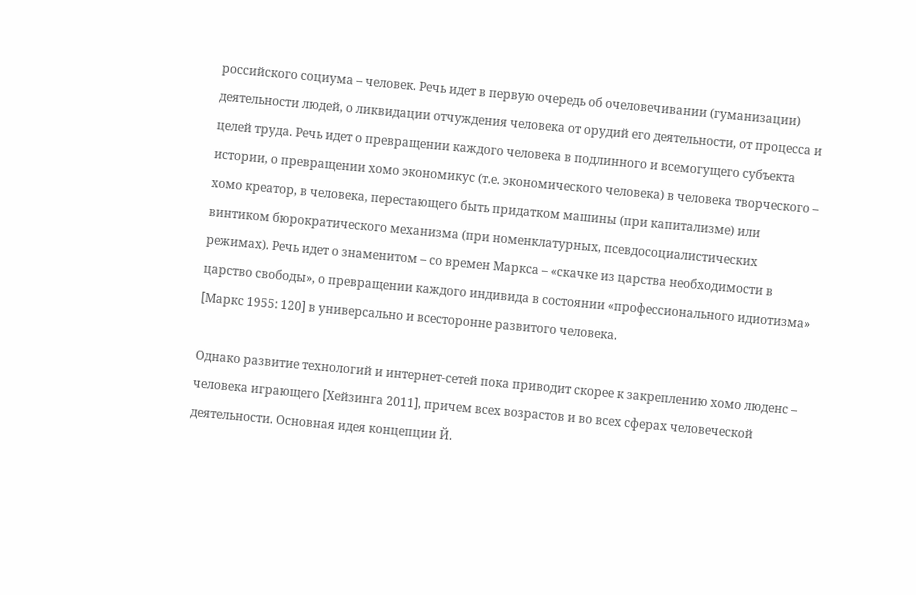российского социума – человек. Речь идет в первую очередь об очеловечивании (гуманизации) деятельности людей, о ликвидации отчуждения человека от орудий его деятельности, от процесса и целей труда. Речь идет о превращении каждого человека в подлинного и всемогущего субъекта истории, о превращении хомо экономикус (т.е. экономического человека) в человека творческого – хомо креатор, в человека, перестающего быть придатком машины (при капитализме) или винтиком бюрократического механизма (при номенклатурных, псевдосоциалистических режимах). Речь идет о знаменитом – со времен Маркса – «скачке из царства необходимости в царство свободы», о превращении каждого индивида в состоянии «профессионального идиотизма» [Маркс 1955: 120] в универсально и всесторонне развитого человека.

Однако развитие технологий и интернет-сетей пока приводит скорее к закреплению хомо люденс – человека играющего [Хейзинга 2011], причем всех возрастов и во всех сферах человеческой деятельности. Основная идея концепции Й.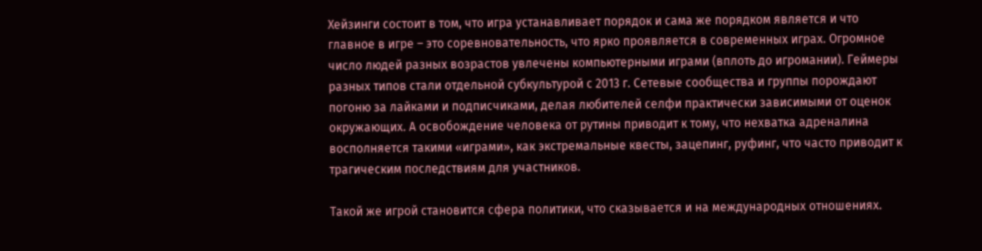Хейзинги состоит в том, что игра устанавливает порядок и сама же порядком является и что главное в игре – это соревновательность, что ярко проявляется в современных играх. Огромное число людей разных возрастов увлечены компьютерными играми (вплоть до игромании). Геймеры разных типов стали отдельной субкультурой с 2013 г. Сетевые сообщества и группы порождают погоню за лайками и подписчиками, делая любителей селфи практически зависимыми от оценок окружающих. А освобождение человека от рутины приводит к тому, что нехватка адреналина восполняется такими «играми», как экстремальные квесты, зацепинг, руфинг, что часто приводит к трагическим последствиям для участников.

Такой же игрой становится сфера политики, что сказывается и на международных отношениях.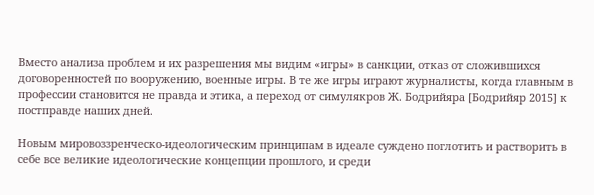Вместо анализа проблем и их разрешения мы видим «игры» в санкции, отказ от сложившихся договоренностей по вооружению, военные игры. В те же игры играют журналисты, когда главным в профессии становится не правда и этика, а переход от симулякров Ж. Бодрийяра [Бодрийяр 2015] к постправде наших дней.

Новым мировоззренческо-идеологическим принципам в идеале суждено поглотить и растворить в себе все великие идеологические концепции прошлого, и среди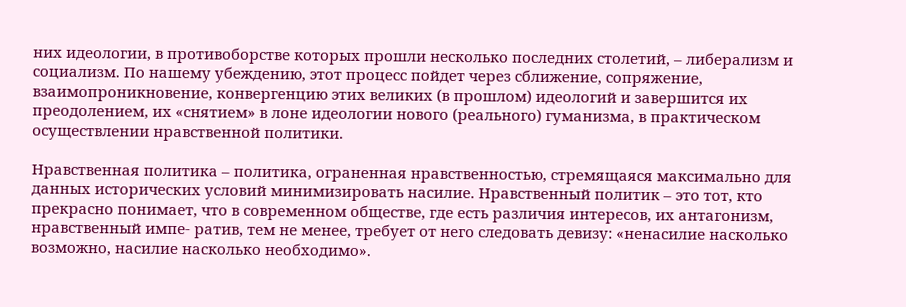них идеологии, в противоборстве которых прошли несколько последних столетий, – либерализм и социализм. По нашему убеждению, этот процесс пойдет через сближение, сопряжение, взаимопроникновение, конвергенцию этих великих (в прошлом) идеологий и завершится их преодолением, их «снятием» в лоне идеологии нового (реального) гуманизма, в практическом осуществлении нравственной политики.

Нравственная политика – политика, ограненная нравственностью, стремящаяся максимально для данных исторических условий минимизировать насилие. Нравственный политик – это тот, кто прекрасно понимает, что в современном обществе, где есть различия интересов, их антагонизм, нравственный импе- ратив, тем не менее, требует от него следовать девизу: «ненасилие насколько возможно, насилие насколько необходимо».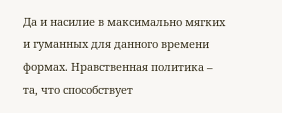Да и насилие в максимально мягких и гуманных для данного времени формах. Нравственная политика – та, что способствует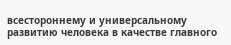всестороннему и универсальному развитию человека в качестве главного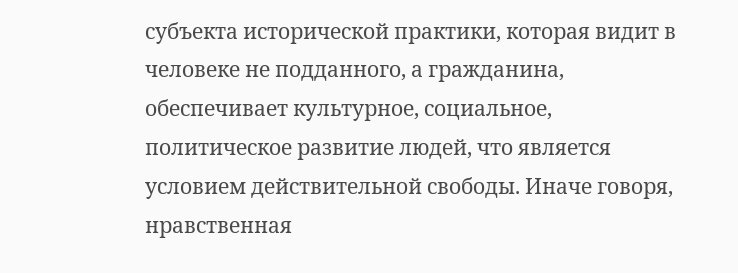субъекта исторической практики, которая видит в человеке не подданного, а гражданина, обеспечивает культурное, социальное, политическое развитие людей, что является условием действительной свободы. Иначе говоря, нравственная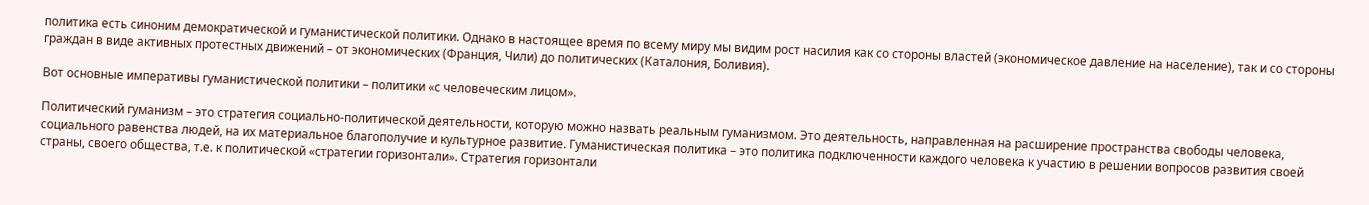политика есть синоним демократической и гуманистической политики. Однако в настоящее время по всему миру мы видим рост насилия как со стороны властей (экономическое давление на население), так и со стороны граждан в виде активных протестных движений – от экономических (Франция, Чили) до политических (Каталония, Боливия).

Вот основные императивы гуманистической политики – политики «с человеческим лицом».

Политический гуманизм – это стратегия социально-политической деятельности, которую можно назвать реальным гуманизмом. Это деятельность, направленная на расширение пространства свободы человека, социального равенства людей, на их материальное благополучие и культурное развитие. Гуманистическая политика – это политика подключенности каждого человека к участию в решении вопросов развития своей страны, своего общества, т.е. к политической «стратегии горизонтали». Стратегия горизонтали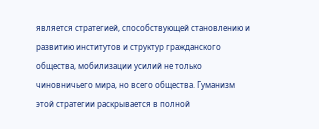является стратегией, способствующей становлению и развитию институтов и структур гражданского общества, мобилизации усилий не только чиновничьего мира, но всего общества. Гуманизм этой стратегии раскрывается в полной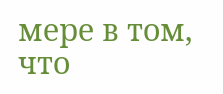мере в том, что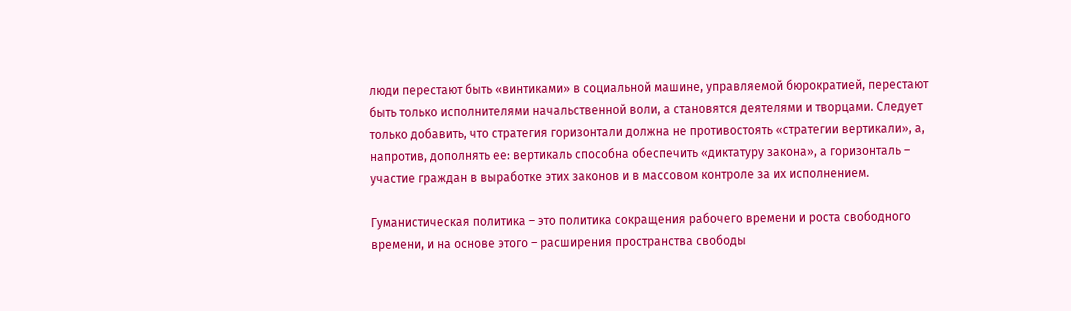люди перестают быть «винтиками» в социальной машине, управляемой бюрократией, перестают быть только исполнителями начальственной воли, а становятся деятелями и творцами. Следует только добавить, что стратегия горизонтали должна не противостоять «стратегии вертикали», а, напротив, дополнять ее: вертикаль способна обеспечить «диктатуру закона», а горизонталь – участие граждан в выработке этих законов и в массовом контроле за их исполнением.

Гуманистическая политика – это политика сокращения рабочего времени и роста свободного времени, и на основе этого – расширения пространства свободы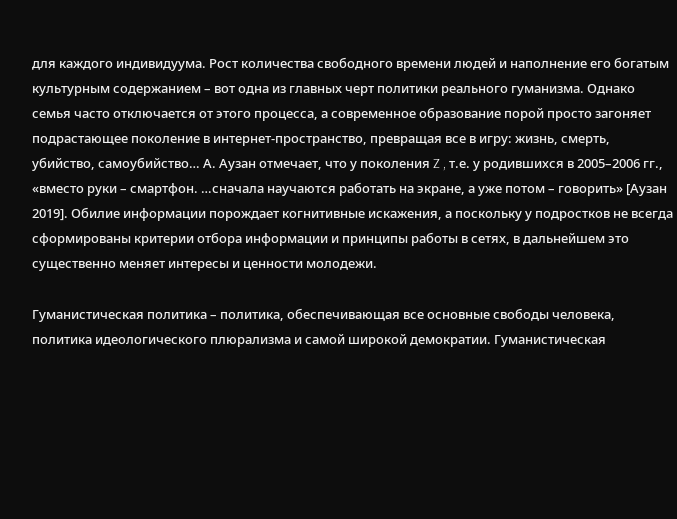для каждого индивидуума. Рост количества свободного времени людей и наполнение его богатым культурным содержанием – вот одна из главных черт политики реального гуманизма. Однако семья часто отключается от этого процесса, а современное образование порой просто загоняет подрастающее поколение в интернет-пространство, превращая все в игру: жизнь, смерть, убийство, самоубийство… А. Аузан отмечает, что у поколения Z , т.е. у родившихся в 2005–2006 гг., «вместо руки – смартфон. …сначала научаются работать на экране, а уже потом – говорить» [Аузан 2019]. Обилие информации порождает когнитивные искажения, а поскольку у подростков не всегда сформированы критерии отбора информации и принципы работы в сетях, в дальнейшем это существенно меняет интересы и ценности молодежи.

Гуманистическая политика – политика, обеспечивающая все основные свободы человека, политика идеологического плюрализма и самой широкой демократии. Гуманистическая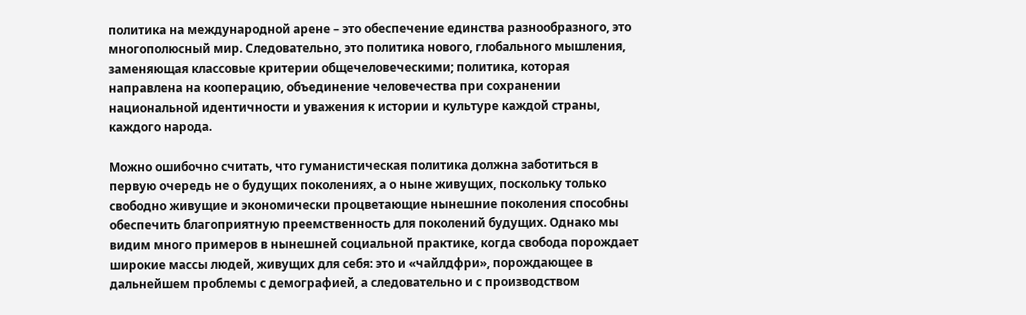политика на международной арене – это обеспечение единства разнообразного, это многополюсный мир. Следовательно, это политика нового, глобального мышления, заменяющая классовые критерии общечеловеческими; политика, которая направлена на кооперацию, объединение человечества при сохранении национальной идентичности и уважения к истории и культуре каждой страны, каждого народа.

Можно ошибочно считать, что гуманистическая политика должна заботиться в первую очередь не о будущих поколениях, а о ныне живущих, поскольку только свободно живущие и экономически процветающие нынешние поколения способны обеспечить благоприятную преемственность для поколений будущих. Однако мы видим много примеров в нынешней социальной практике, когда свобода порождает широкие массы людей, живущих для себя: это и «чайлдфри», порождающее в дальнейшем проблемы с демографией, а следовательно и с производством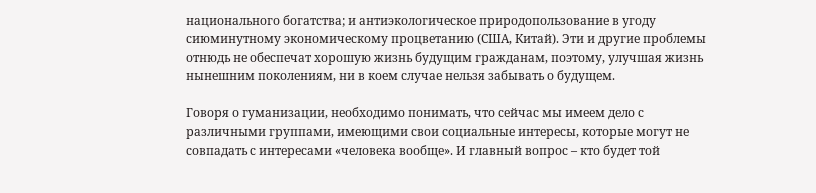национального богатства; и антиэкологическое природопользование в угоду сиюминутному экономическому процветанию (США, Китай). Эти и другие проблемы отнюдь не обеспечат хорошую жизнь будущим гражданам, поэтому, улучшая жизнь нынешним поколениям, ни в коем случае нельзя забывать о будущем.

Говоря о гуманизации, необходимо понимать, что сейчас мы имеем дело с различными группами, имеющими свои социальные интересы, которые могут не совпадать с интересами «человека вообще». И главный вопрос – кто будет той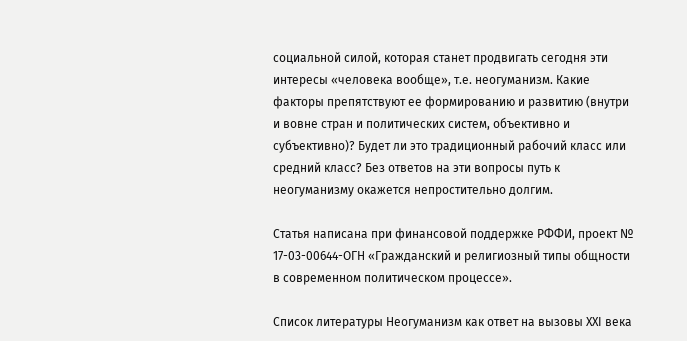социальной силой, которая станет продвигать сегодня эти интересы «человека вообще», т.е. неогуманизм. Какие факторы препятствуют ее формированию и развитию (внутри и вовне стран и политических систем, объективно и субъективно)? Будет ли это традиционный рабочий класс или средний класс? Без ответов на эти вопросы путь к неогуманизму окажется непростительно долгим.

Статья написана при финансовой поддержке РФФИ, проект № 17-03-00644-ОГН «Гражданский и религиозный типы общности в современном политическом процессе».

Список литературы Неогуманизм как ответ на вызовы ХХI века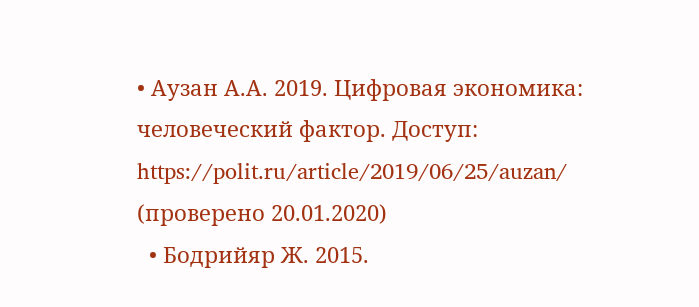• Аузан А.А. 2019. Цифровая экономика: человеческий фактор. Доступ: https://polit.ru/article/2019/06/25/auzan/ (проверено 20.01.2020)
  • Бодрийяр Ж. 2015.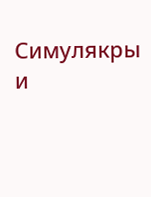Симулякры и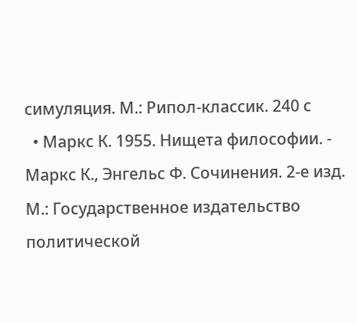симуляция. М.: Рипол-классик. 240 с
  • Маркс К. 1955. Нищета философии. - Маркс К., Энгельс Ф. Сочинения. 2-е изд. М.: Государственное издательство политической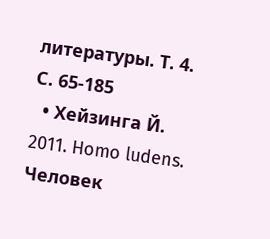литературы. Т. 4. С. 65-185
  • Хейзинга Й. 2011. Homo ludens. Человек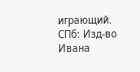играющий. СПб: Изд-во Ивана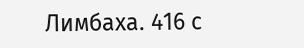Лимбаха. 416 с